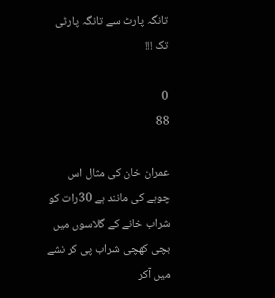تانگہ پارٹ سے تانگہ پارٹی تک !!!

0
88

عمران خان کی مثال اس چوہے کی مانند ہے 30رات کو شراب خانے کے گلاسوں میں بچی کھچی شراب پی کر نشے میں آکر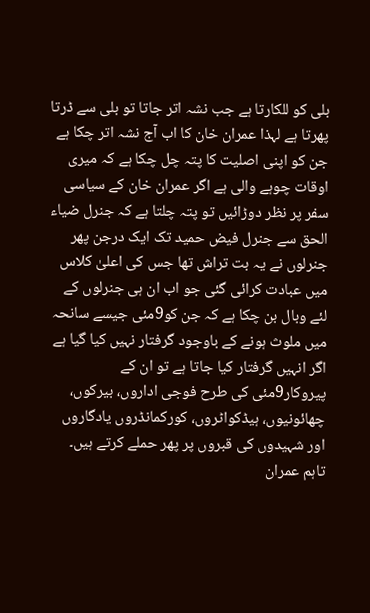بلی کو للکارتا ہے جب نشہ اتر جاتا تو بلی سے ڈرتا پھرتا ہے لہذا عمران خان کا اب آج نشہ اتر چکا ہے جن کو اپنی اصلیت کا پتہ چل چکا ہے کہ میری اوقات چوہے والی ہے اگر عمران خان کے سیاسی سفر پر نظر دوڑائیں تو پتہ چلتا ہے کہ جنرل ضیاء الحق سے جنرل فیض حمید تک ایک درجن پھر جنرلوں نے یہ بت تراش تھا جس کی اعلیٰ کلاس میں عبادت کرائی گئی جو اب ان ہی جنرلوں کے لئے وبال بن چکا ہے کہ جن کو9مئی جیسے سانحہ میں ملوث ہونے کے باوجود گرفتار نہیں کیا گیا ہے اگر انہیں گرفتار کیا جاتا ہے تو ان کے پیروکار9مئی کی طرح فوجی اداروں، بیرکوں، چھائونیوں، ہیڈکواٹروں، کورکمانڈروں یادگاروں اور شہیدوں کی قبروں پر پھر حملے کرتے ہیں۔ تاہم عمران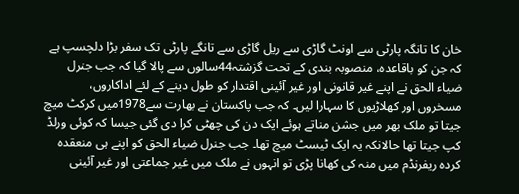خان کا تانگہ پارٹی سے اونٹ گاڑی سے ریل گاڑی سے تانگے پارٹی تک سفر بڑا دلچسپ ہے کہ جن کو باقاعدہ، منصوبہ بندی کے تحت گزشتہ44سالوں سے پالا گیا کہ جب جنرل ضیاء الحق نے اپنے غیر قانونی اور غیر آئینی اقتدار کو طول دینے کے لئے اداکاروں، مسخروں اور کھلاڑیوں کا سہارا لیں۔ کہ جب پاکستان نے بھارت سے1978میں کرکٹ میچ جیتا تو ملک بھر میں جشن مناتے ہوئے ایک دن کی چھٹی کرا دی گئی جیسا کہ کوئی ورلڈ کپ جیتا تھا حالانکہ یہ ایک ٹیسٹ میچ تھا۔ جب جنرل ضیاء الحق کو اپنے ہی منعقدہ کردہ ریفرنڈم میں منہ کی کھانا پڑی تو انہوں نے ملک میں غیر جماعتی اور غیر آئینی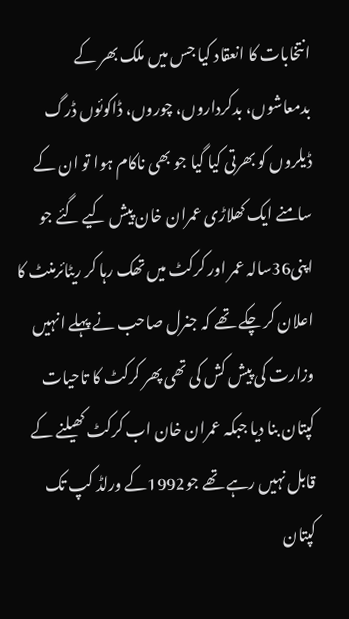انتخابات کا انعقاد کیا جس میں ملک بھر کے بدمعاشوں، بدکرداروں، چوروں، ڈاکوئوں ڈرگ ڈیلروں کو بھرتی کیا گیا جو بھی ناکام ہوا تو ان کے سامنے ایک کھلاڑی عمران خان پیش کیے گئے جو اپنی36سالہ عمر اور کرکٹ میں تھک رہا کر ریٹائرمنٹ کا اعلان کر چکے تھے کہ جنرل صاحب نے پہلے انہیں وزارت کی پیش کش کی تھی پھر کرکٹ کا تاحیات کپتان بنا دیا جبکہ عمران خان اب کرکٹ کھیلنے کے قابل نہیں رہے تھے جو1992کے ورلڈ کپ تک کپتان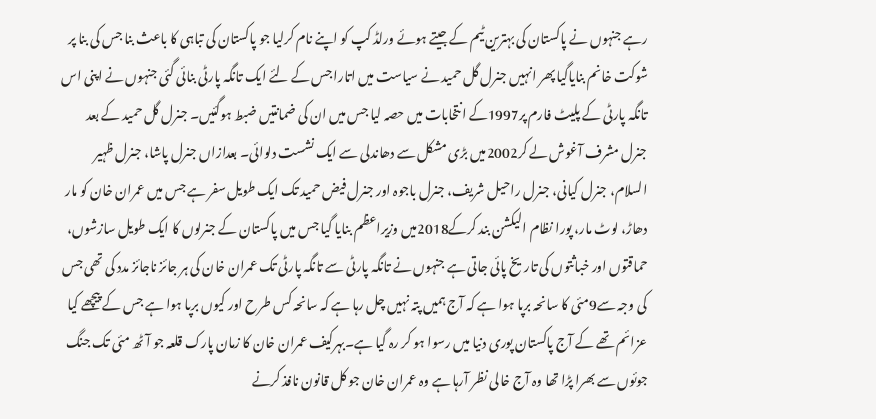رہے جنہوں نے پاکستان کی بہترین ٹیم کے جیتے ہوئے ورلڈ کپ کو اپنے نام کرلیا جو پاکستان کی تباہی کا باعث بنا جس کی بنا پر شوکت خانم بنایاگیا پھر انہیں جنرل گل حمید نے سیاست میں اتارا جس کے لئے ایک تانگہ پارٹی بنائی گئی جنہوں نے اپنی اس تانگہ پارٹی کے پلیٹ فارم پر1997کے انتخابات میں حصہ لیا جس میں ان کی ضمانتیں ضبط ہوگئیں۔ جنرل گل حمید کے بعد جنرل مشرف آغوش لے کر2002میں بڑی مشکل سے دھاندلی سے ایک نشست دلوائی۔ بعدازاں جنرل پاشا، جنرل ظہیر السلام، جنرل کیانی، جنرل راحیل شریف، جنرل باجوہ اور جنرل فیض حمید تک ایک طویل سفر ہے جس میں عمران خان کو مار دھاڑ، لوٹ مار، پورا نظام الیکشن بند کرکے2018میں وزیراعظم بنایا گیا جس میں پاکستان کے جنرلوں کا ایک طویل سازشوں، حماقتوں اور خباثتوں کی تاریخ پائی جاتی ہے جنہوں نے تانگہ پارٹی سے تانگہ پارٹی تک عمران خان کی ہر جائز ناجائز مدد کی تھی جس کی وجہ سے9مئی کا سانحہ برپا ہوا ہے کہ آج ہمیں پتہ نہیں چل رہا ہے کہ سانحہ کس طرح اور کیوں برپا ہوا ہے جس کے پیچھے کیا عزائم تھے کے آج پاکستان پوری دنیا میں رسوا ہو کر رہ گیا ہے۔بہرکیف عمران خان کا زمان پارک قلعہ جو آٹھ مئی تک جنگ جوئوں سے بھرا پڑا تھا وہ آج خالی نظر آرہا ہے وہ عمران خان جو کل قانون نافذ کرنے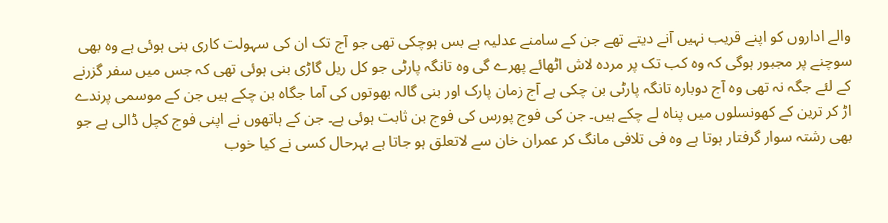والے اداروں کو اپنے قریب نہیں آنے دیتے تھے جن کے سامنے عدلیہ بے بس ہوچکی تھی جو آج تک ان کی سہولت کاری بنی ہوئی ہے وہ بھی سوچنے پر مجبور ہوگی کہ وہ کب تک پر مردہ لاش اٹھائے پھرے گی وہ تانگہ پارٹی جو کل ریل گاڑی بنی ہوئی تھی کہ جس میں سفر گزرنے کے لئے جگہ نہ تھی وہ آج دوبارہ تانگہ پارٹی بن چکی ہے آج زمان پارک اور بنی گالہ بھوتوں کی آما جگاہ بن چکے ہیں جن کے موسمی پرندے اڑ کر ترین کے کھونسلوں میں پناہ لے چکے ہیں۔ جن کی فوج پورس کی فوج بن ثابت ہوئی ہے۔ جن کے ہاتھوں نے اپنی فوج کچل ڈالی ہے جو بھی رشتہ سوار گرفتار ہوتا ہے وہ فی تلافی مانگ کر عمران خان سے لاتعلق ہو جاتا ہے بہرحال کسی نے کیا خوب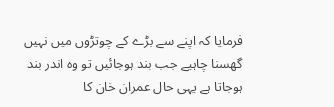فرمایا کہ اپنے سے بڑے کے چوتڑوں میں نہیں گھسنا چاہیے جب بند ہوجائیں تو وہ اندر بند ہوجاتا ہے یہی حال عمران خان کا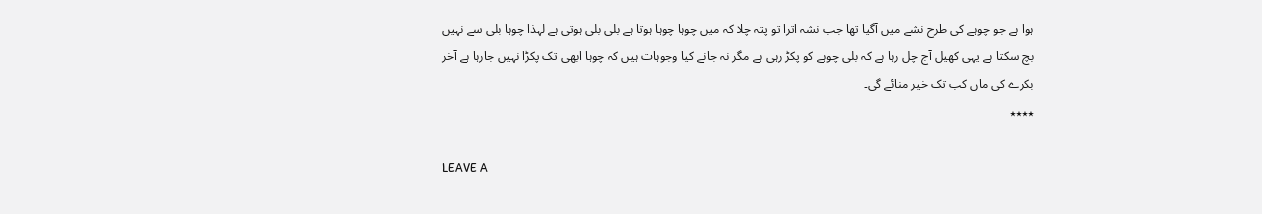ہوا ہے جو چوہے کی طرح نشے میں آگیا تھا جب نشہ اترا تو پتہ چلا کہ میں چوہا چوہا ہوتا ہے بلی بلی ہوتی ہے لہذا چوہا بلی سے نہیں بچ سکتا ہے یہی کھیل آج چل رہا ہے کہ بلی چوہے کو پکڑ رہی ہے مگر نہ جانے کیا وجوہات ہیں کہ چوہا ابھی تک پکڑا نہیں جارہا ہے آخر بکرے کی ماں کب تک خیر منائے گی۔
٭٭٭٭

LEAVE A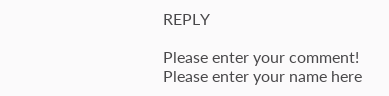REPLY

Please enter your comment!
Please enter your name here